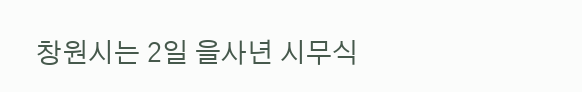창원시는 2일 을사년 시무식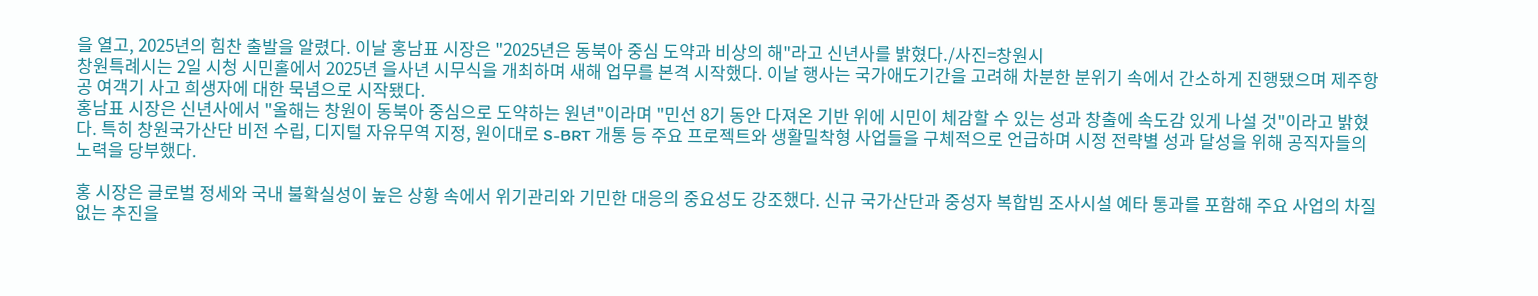을 열고, 2025년의 힘찬 출발을 알렸다. 이날 홍남표 시장은 "2025년은 동북아 중심 도약과 비상의 해"라고 신년사를 밝혔다./사진=창원시
창원특례시는 2일 시청 시민홀에서 2025년 을사년 시무식을 개최하며 새해 업무를 본격 시작했다. 이날 행사는 국가애도기간을 고려해 차분한 분위기 속에서 간소하게 진행됐으며 제주항공 여객기 사고 희생자에 대한 묵념으로 시작됐다.
홍남표 시장은 신년사에서 "올해는 창원이 동북아 중심으로 도약하는 원년"이라며 "민선 8기 동안 다져온 기반 위에 시민이 체감할 수 있는 성과 창출에 속도감 있게 나설 것"이라고 밝혔다. 특히 창원국가산단 비전 수립, 디지털 자유무역 지정, 원이대로 S-BRT 개통 등 주요 프로젝트와 생활밀착형 사업들을 구체적으로 언급하며 시정 전략별 성과 달성을 위해 공직자들의 노력을 당부했다.

홍 시장은 글로벌 정세와 국내 불확실성이 높은 상황 속에서 위기관리와 기민한 대응의 중요성도 강조했다. 신규 국가산단과 중성자 복합빔 조사시설 예타 통과를 포함해 주요 사업의 차질 없는 추진을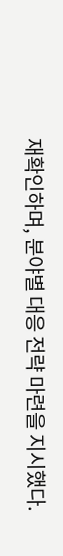재확인하며, 분야별 대응 전략 마련을 지시했다.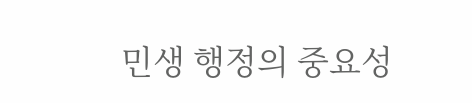민생 행정의 중요성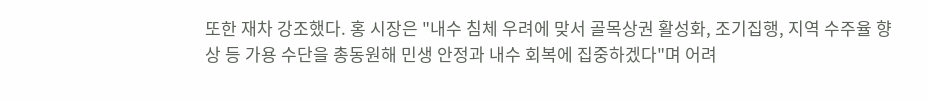또한 재차 강조했다. 홍 시장은 "내수 침체 우려에 맞서 골목상권 활성화, 조기집행, 지역 수주율 향상 등 가용 수단을 총동원해 민생 안정과 내수 회복에 집중하겠다"며 어려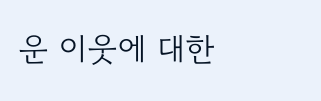운 이웃에 대한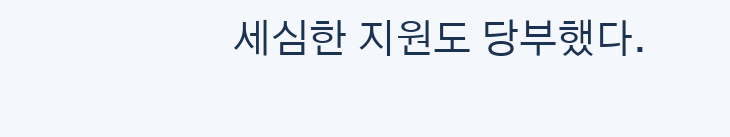세심한 지원도 당부했다.